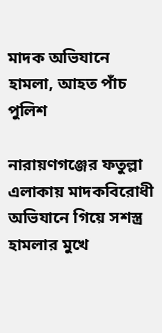মাদক অভিযানে হামলা, আহত পাঁচ পুলিশ

নারায়ণগঞ্জের ফতুল্লা এলাকায় মাদকবিরোধী অভিযানে গিয়ে সশস্ত্র হামলার মুখে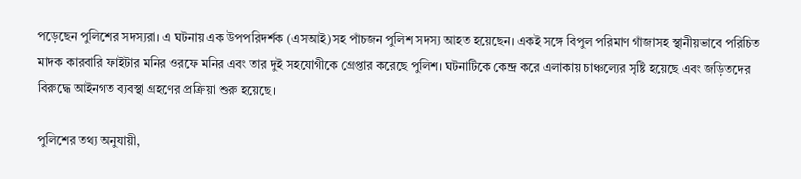পড়েছেন পুলিশের সদস্যরা। এ ঘটনায় এক উপপরিদর্শক (এসআই)সহ পাঁচজন পুলিশ সদস্য আহত হয়েছেন। একই সঙ্গে বিপুল পরিমাণ গাঁজাসহ স্থানীয়ভাবে পরিচিত মাদক কারবারি ফাইটার মনির ওরফে মনির এবং তার দুই সহযোগীকে গ্রেপ্তার করেছে পুলিশ। ঘটনাটিকে কেন্দ্র করে এলাকায় চাঞ্চল্যের সৃষ্টি হয়েছে এবং জড়িতদের বিরুদ্ধে আইনগত ব্যবস্থা গ্রহণের প্রক্রিয়া শুরু হয়েছে।

পুলিশের তথ্য অনুযায়ী,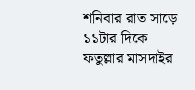শনিবার রাত সাড়ে ১১টার দিকে ফতুল্লার মাসদাইর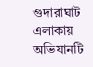গুদারাঘাট এলাকায় অভিযানটি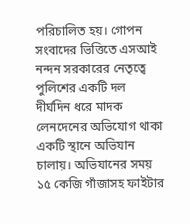পরিচালিত হয়। গোপন সংবাদের ভিত্তিতে এসআই নন্দন সরকারের নেতৃত্বে পুলিশের একটি দল দীর্ঘদিন ধরে মাদক লেনদেনের অভিযোগ থাকা একটি স্থানে অভিযান চালায়। অভিযানের সময় ১৫ কেজি গাঁজাসহ ফাইটার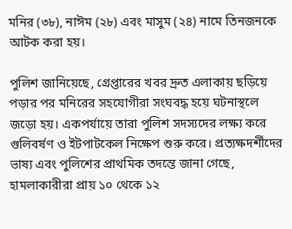মনির (৩৮), নাঈম (২৮) এবং মাসুম (২৪) নামে তিনজনকে আটক করা হয়।

পুলিশ জানিয়েছে, গ্রেপ্তারের খবর দ্রুত এলাকায় ছড়িয়ে পড়ার পর মনিরের সহযোগীরা সংঘবদ্ধ হয়ে ঘটনাস্থলে জড়ো হয়। একপর্যায়ে তারা পুলিশ সদস্যদের লক্ষ্য করে গুলিবর্ষণ ও ইটপাটকেল নিক্ষেপ শুরু করে। প্রত্যক্ষদর্শীদের ভাষ্য এবং পুলিশের প্রাথমিক তদন্তে জানা গেছে, হামলাকারীরা প্রায় ১০ থেকে ১২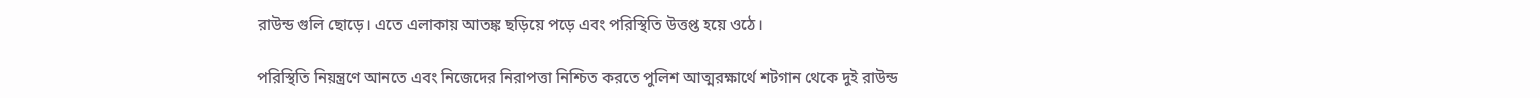রাউন্ড গুলি ছোড়ে। এতে এলাকায় আতঙ্ক ছড়িয়ে পড়ে এবং পরিস্থিতি উত্তপ্ত হয়ে ওঠে।

পরিস্থিতি নিয়ন্ত্রণে আনতে এবং নিজেদের নিরাপত্তা নিশ্চিত করতে পুলিশ আত্মরক্ষার্থে শটগান থেকে দুই রাউন্ড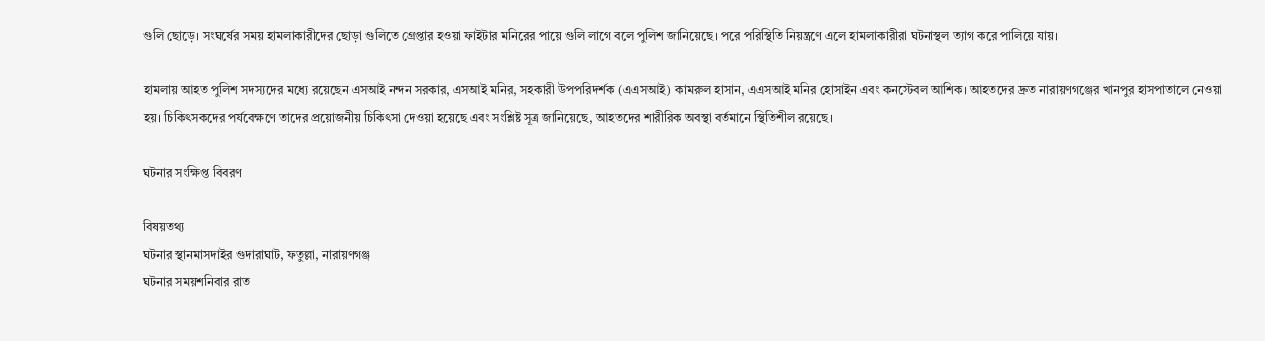গুলি ছোড়ে। সংঘর্ষের সময় হামলাকারীদের ছোড়া গুলিতে গ্রেপ্তার হওয়া ফাইটার মনিরের পায়ে গুলি লাগে বলে পুলিশ জানিয়েছে। পরে পরিস্থিতি নিয়ন্ত্রণে এলে হামলাকারীরা ঘটনাস্থল ত্যাগ করে পালিয়ে যায়।

হামলায় আহত পুলিশ সদস্যদের মধ্যে রয়েছেন এসআই নন্দন সরকার, এসআই মনির, সহকারী উপপরিদর্শক (এএসআই) কামরুল হাসান, এএসআই মনির হোসাইন এবং কনস্টেবল আশিক। আহতদের দ্রুত নারায়ণগঞ্জের খানপুর হাসপাতালে নেওয়া হয়। চিকিৎসকদের পর্যবেক্ষণে তাদের প্রয়োজনীয় চিকিৎসা দেওয়া হয়েছে এবং সংশ্লিষ্ট সূত্র জানিয়েছে, আহতদের শারীরিক অবস্থা বর্তমানে স্থিতিশীল রয়েছে।

ঘটনার সংক্ষিপ্ত বিবরণ

বিষয়তথ্য
ঘটনার স্থানমাসদাইর গুদারাঘাট, ফতুল্লা, নারায়ণগঞ্জ
ঘটনার সময়শনিবার রাত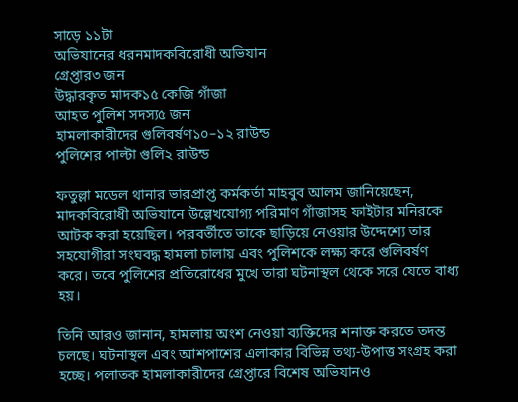সাড়ে ১১টা
অভিযানের ধরনমাদকবিরোধী অভিযান
গ্রেপ্তার৩ জন
উদ্ধারকৃত মাদক১৫ কেজি গাঁজা
আহত পুলিশ সদস্য৫ জন
হামলাকারীদের গুলিবর্ষণ১০–১২ রাউন্ড
পুলিশের পাল্টা গুলি২ রাউন্ড

ফতুল্লা মডেল থানার ভারপ্রাপ্ত কর্মকর্তা মাহবুব আলম জানিয়েছেন, মাদকবিরোধী অভিযানে উল্লেখযোগ্য পরিমাণ গাঁজাসহ ফাইটার মনিরকে আটক করা হয়েছিল। পরবর্তীতে তাকে ছাড়িয়ে নেওয়ার উদ্দেশ্যে তার সহযোগীরা সংঘবদ্ধ হামলা চালায় এবং পুলিশকে লক্ষ্য করে গুলিবর্ষণ করে। তবে পুলিশের প্রতিরোধের মুখে তারা ঘটনাস্থল থেকে সরে যেতে বাধ্য হয়।

তিনি আরও জানান, হামলায় অংশ নেওয়া ব্যক্তিদের শনাক্ত করতে তদন্ত চলছে। ঘটনাস্থল এবং আশপাশের এলাকার বিভিন্ন তথ্য-উপাত্ত সংগ্রহ করা হচ্ছে। পলাতক হামলাকারীদের গ্রেপ্তারে বিশেষ অভিযানও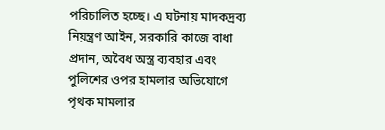পরিচালিত হচ্ছে। এ ঘটনায় মাদকদ্রব্য নিয়ন্ত্রণ আইন, সরকারি কাজে বাধা প্রদান, অবৈধ অস্ত্র ব্যবহার এবং পুলিশের ওপর হামলার অভিযোগে পৃথক মামলার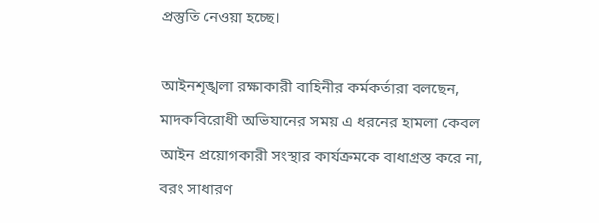প্রস্তুতি নেওয়া হচ্ছে।

আইনশৃঙ্খলা রক্ষাকারী বাহিনীর কর্মকর্তারা বলছেন, মাদকবিরোধী অভিযানের সময় এ ধরনের হামলা কেবল আইন প্রয়োগকারী সংস্থার কার্যক্রমকে বাধাগ্রস্ত করে না, বরং সাধারণ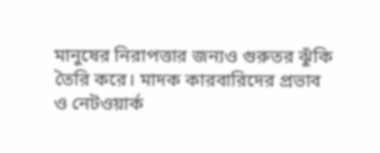মানুষের নিরাপত্তার জন্যও গুরুতর ঝুঁকি তৈরি করে। মাদক কারবারিদের প্রভাব ও নেটওয়ার্ক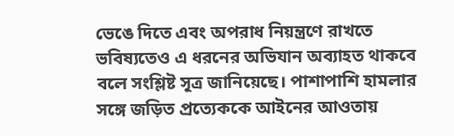ভেঙে দিতে এবং অপরাধ নিয়ন্ত্রণে রাখতে ভবিষ্যতেও এ ধরনের অভিযান অব্যাহত থাকবে বলে সংশ্লিষ্ট সূত্র জানিয়েছে। পাশাপাশি হামলার সঙ্গে জড়িত প্রত্যেককে আইনের আওতায়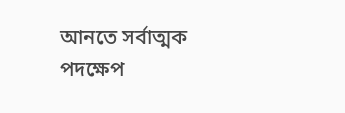আনতে সর্বাত্মক পদক্ষেপ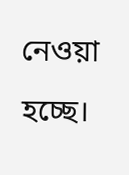নেওয়া হচ্ছে।